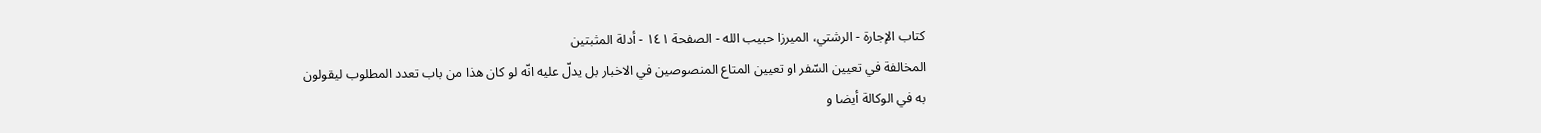كتاب الإجارة - الرشتي، الميرزا حبيب الله - الصفحة ١٤١ - أدلة المثبتين
المخالفة في تعيين السّفر او تعيين المتاع المنصوصين في الاخبار بل يدلّ عليه انّه لو كان هذا من باب تعدد المطلوب ليقولون به في الوكالة أيضا و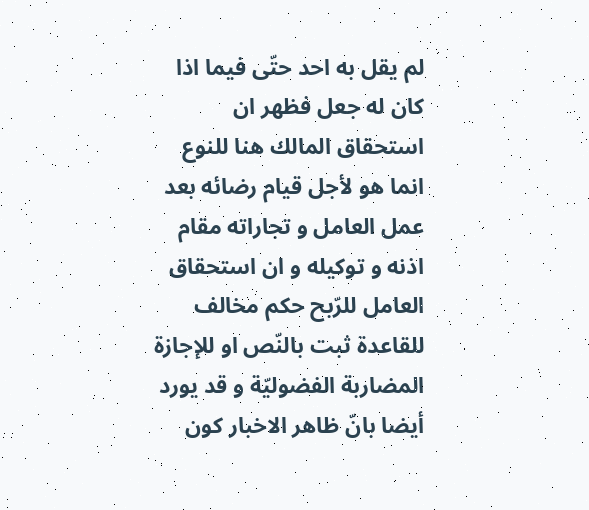لم يقل به احد حتّى فيما اذا كان له جعل فظهر ان استحقاق المالك هنا للنوع انما هو لأجل قيام رضائه بعد عمل العامل و تجاراته مقام اذنه و توكيله و ان استحقاق العامل للرّبح حكم مخالف للقاعدة ثبت بالنّص او للإجازة المضاربة الفضوليّة و قد يورد أيضا بانّ ظاهر الاخبار كون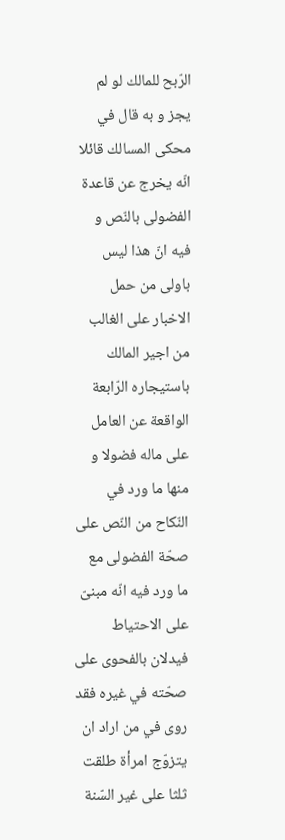الرّبح للمالك لو لم يجز و به قال في محكى المسالك قائلا انّه يخرج عن قاعدة الفضولى بالنّص و فيه انّ هذا ليس باولى من حمل الاخبار على الغالب من اجير المالك باستيجاره الرّابعة الواقعة عن العامل على ماله فضولا و منها ما ورد في النّكاح من النّص على صحّة الفضولى مع ما ورد فيه انّه مبنىّ على الاحتياط فيدلان بالفحوى على صحّته في غيره فقد روى في من اراد ان يتزوّج امرأة طلقت ثلثا على غير السّنة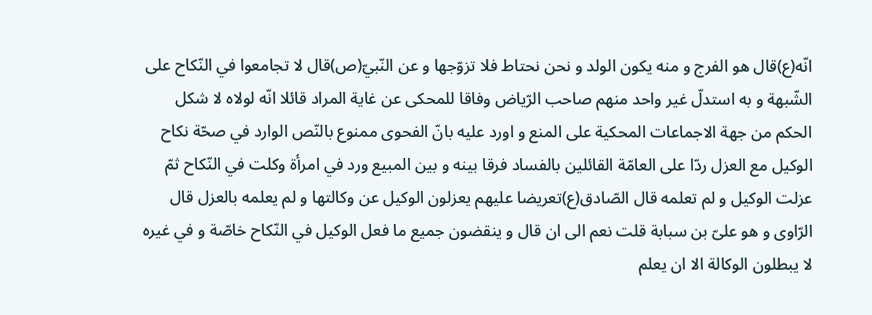انّه(ع)قال هو الفرج و منه يكون الولد و نحن نحتاط فلا تزوّجها و عن النّبيّ(ص)قال لا تجامعوا في النّكاح على الشّبهة و به استدلّ غير واحد منهم صاحب الرّياض وفاقا للمحكى عن غاية المراد قائلا انّه لولاه لا شكل الحكم من جهة الاجماعات المحكية على المنع و اورد عليه بانّ الفحوى ممنوع بالنّص الوارد في صحّة نكاح الوكيل مع العزل ردّا على العامّة القائلين بالفساد فرقا بينه و بين المبيع ورد في امرأة وكلت في النّكاح ثمّ عزلت الوكيل و لم تعلمه قال الصّادق(ع)تعريضا عليهم يعزلون الوكيل عن وكالتها و لم يعلمه بالعزل قال الرّاوى و هو علىّ بن سبابة قلت نعم الى ان قال و ينقضون جميع ما فعل الوكيل في النّكاح خاصّة و في غيره لا يبطلون الوكالة الا ان يعلم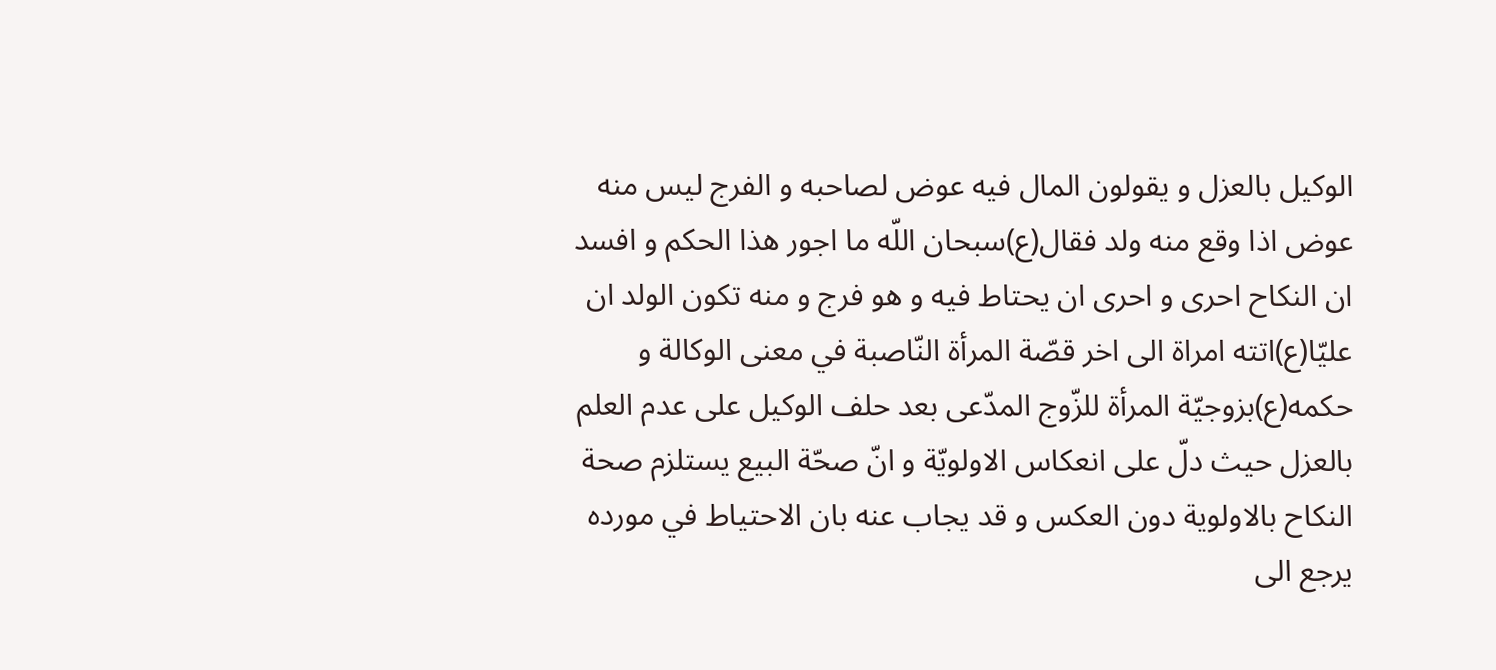الوكيل بالعزل و يقولون المال فيه عوض لصاحبه و الفرج ليس منه عوض اذا وقع منه ولد فقال(ع)سبحان اللّه ما اجور هذا الحكم و افسد ان النكاح احرى و احرى ان يحتاط فيه و هو فرج و منه تكون الولد ان عليّا(ع)اتته امراة الى اخر قصّة المرأة النّاصبة في معنى الوكالة و حكمه(ع)بزوجيّة المرأة للزّوج المدّعى بعد حلف الوكيل على عدم العلم بالعزل حيث دلّ على انعكاس الاولويّة و انّ صحّة البيع يستلزم صحة النكاح بالاولوية دون العكس و قد يجاب عنه بان الاحتياط في مورده يرجع الى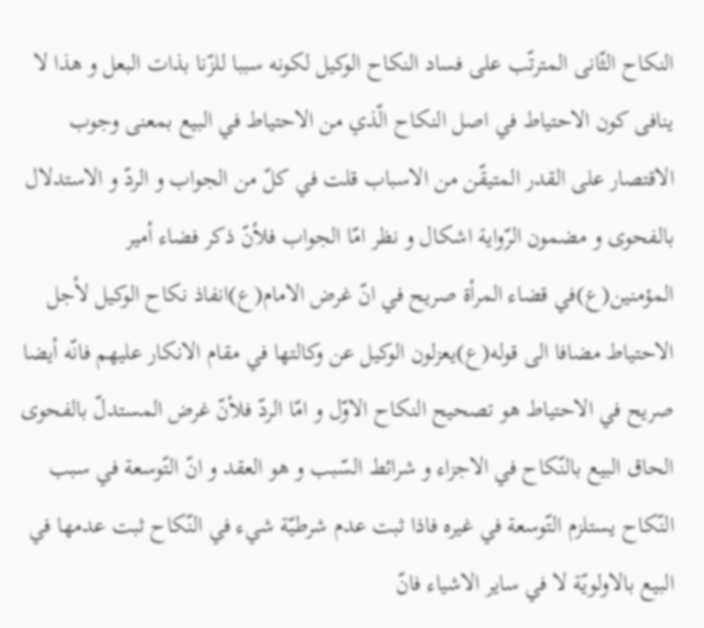النكاح الثّانى المترتّب على فساد النكاح الوكيل لكونه سببا للزّنا بذات البعل و هذا لا ينافى كون الاحتياط في اصل النكاح الّذي من الاحتياط في البيع بمعنى وجوب الاقتصار على القدر المتيقّن من الاسباب قلت في كلّ من الجواب و الردّ و الاستدلال بالفحوى و مضمون الرّواية اشكال و نظر امّا الجواب فلأنّ ذكر فضاء أمير المؤمنين(ع)في قضاء المرأة صريح في انّ غرض الامام(ع)انفاذ نكاح الوكيل لأجل الاحتياط مضافا الى قوله(ع)يعزلون الوكيل عن وكالتها في مقام الانكار عليهم فانّه أيضا صريح في الاحتياط هو تصحيح النكاح الاوّل و امّا الردّ فلأنّ غرض المستدلّ بالفحوى الحاق البيع بالنّكاح في الاجزاء و شرائط السّبب و هو العقد و انّ التّوسعة في سبب النّكاح يستلزم التّوسعة في غيره فاذا ثبت عدم شرطيّة شيء في النّكاح ثبت عدمها في البيع بالاولويّة لا في ساير الاشياء فانّ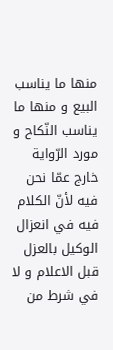منها ما يناسب البيع و منها ما يناسب النّكاح و مورد الرّواية خارج عمّا نحن فيه لأنّ الكلام فيه في انعزال الوكيل بالعزل قبل الاعلام و لا في شرط من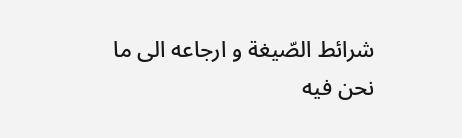شرائط الصّيغة و ارجاعه الى ما نحن فيه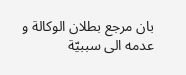بان مرجع بطلان الوكالة و عدمه الى سببيّة